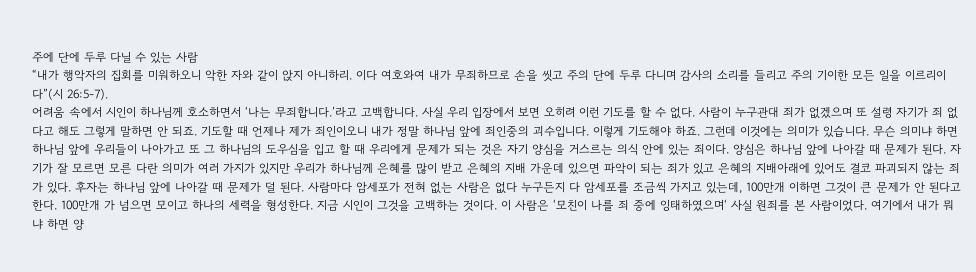주에 단에 두루 다닐 수 있는 사람
“내가 행악자의 집회를 미워하오니 악한 자와 같이 앉지 아니하리. 이다 여호와여 내가 무죄하므로 손을 씻고 주의 단에 두루 다니며 감사의 소리를 들리고 주의 기이한 모든 일을 이르리이다”(시 26:5-7).
어려움 속에서 시인이 하나님께 호소하면서 ‘나는 무죄합니다.’라고 고백합니다. 사실 우리 입장에서 보면 오히려 이런 기도를 할 수 없다. 사람이 누구관대 죄가 없겠으며 또 설령 자기가 죄 없다고 해도 그렇게 말하면 안 되죠. 기도할 때 언제나 제가 죄인이오니 내가 정말 하나님 앞에 죄인중의 괴수입니다. 이렇게 기도해야 하죠. 그런데 이것에는 의미가 있습니다. 무슨 의미냐 하면 하나님 앞에 우리들이 나아가고 또 그 하나님의 도우심을 입고 할 때 우리에게 문제가 되는 것은 자기 양심을 거스르는 의식 안에 있는 죄이다. 양심은 하나님 앞에 나아갈 때 문제가 된다. 자기가 잘 모르면 모른 다란 의미가 여러 가지가 있지만 우리가 하나님께 은혜를 많이 받고 은혜의 지배 가운데 있으면 파악이 되는 죄가 있고 은혜의 지배아래에 있어도 결코 파괴되지 않는 죄가 있다. 후자는 하나님 앞에 나아갈 때 문제가 덜 된다. 사람마다 암세포가 전혀 없는 사람은 없다 누구든지 다 암세포를 조금씩 가지고 있는데, 100만개 이하면 그것이 큰 문제가 안 된다고 한다. 100만개 가 넘으면 모이고 하나의 세력을 형성한다. 지금 시인이 그것을 고백하는 것이다. 이 사람은 ‘모친이 나를 죄 중에 잉태하였으며‘ 사실 원죄를 본 사람이었다. 여기에서 내가 뭐냐 하면 양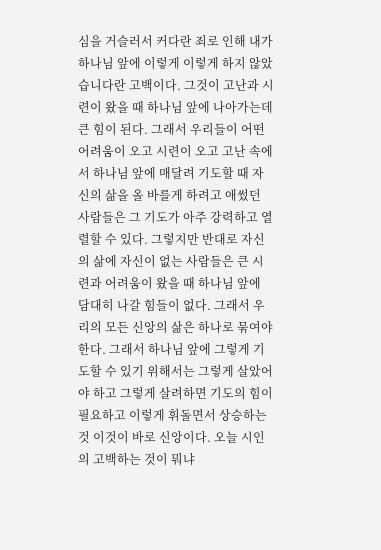심을 거슬러서 커다란 죄로 인해 내가 하나님 앞에 이렇게 이렇게 하지 않았습니다란 고백이다. 그것이 고난과 시련이 왔을 때 하나님 앞에 나아가는데 큰 힘이 된다. 그래서 우리들이 어떤 어려움이 오고 시련이 오고 고난 속에서 하나님 앞에 매달려 기도할 때 자신의 삶을 올 바를게 하려고 애썼던 사람들은 그 기도가 아주 강력하고 열렬할 수 있다. 그렇지만 반대로 자신의 삶에 자신이 없는 사람들은 큰 시련과 어려움이 왔을 때 하나님 앞에 담대히 나갈 힘들이 없다. 그래서 우리의 모든 신앙의 삶은 하나로 묶여야 한다. 그래서 하나님 앞에 그렇게 기도할 수 있기 위해서는 그렇게 살았어야 하고 그렇게 살려하면 기도의 힘이 필요하고 이렇게 휘돌면서 상승하는 것 이것이 바로 신앙이다. 오늘 시인의 고백하는 것이 뭐냐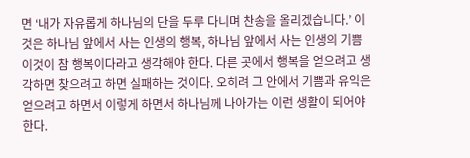면 ‘내가 자유롭게 하나님의 단을 두루 다니며 찬송을 올리겠습니다.’ 이것은 하나님 앞에서 사는 인생의 행복, 하나님 앞에서 사는 인생의 기쁨 이것이 참 행복이다라고 생각해야 한다. 다른 곳에서 행복을 얻으려고 생각하면 찾으려고 하면 실패하는 것이다. 오히려 그 안에서 기쁨과 유익은 얻으려고 하면서 이렇게 하면서 하나님께 나아가는 이런 생활이 되어야 한다.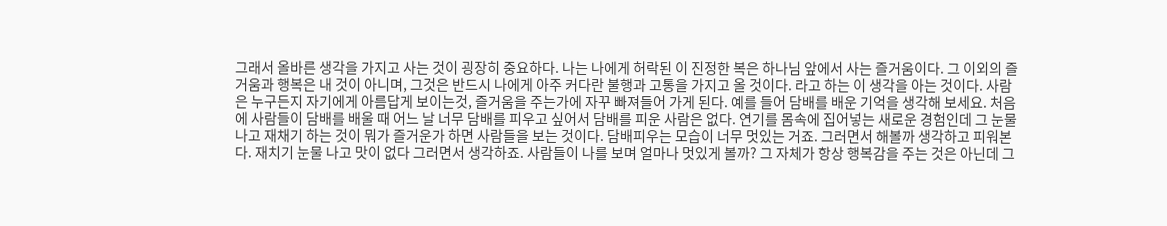그래서 올바른 생각을 가지고 사는 것이 굉장히 중요하다. 나는 나에게 허락된 이 진정한 복은 하나님 앞에서 사는 즐거움이다. 그 이외의 즐거움과 행복은 내 것이 아니며, 그것은 반드시 나에게 아주 커다란 불행과 고통을 가지고 올 것이다. 라고 하는 이 생각을 아는 것이다. 사람은 누구든지 자기에게 아름답게 보이는것, 즐거움을 주는가에 자꾸 빠져들어 가게 된다. 예를 들어 담배를 배운 기억을 생각해 보세요. 처음에 사람들이 담배를 배울 때 어느 날 너무 담배를 피우고 싶어서 담배를 피운 사람은 없다. 연기를 몸속에 집어넣는 새로운 경험인데 그 눈물 나고 재채기 하는 것이 뭐가 즐거운가 하면 사람들을 보는 것이다. 담배피우는 모습이 너무 멋있는 거죠. 그러면서 해볼까 생각하고 피워본다. 재치기 눈물 나고 맛이 없다 그러면서 생각하죠. 사람들이 나를 보며 얼마나 멋있게 볼까? 그 자체가 항상 행복감을 주는 것은 아닌데 그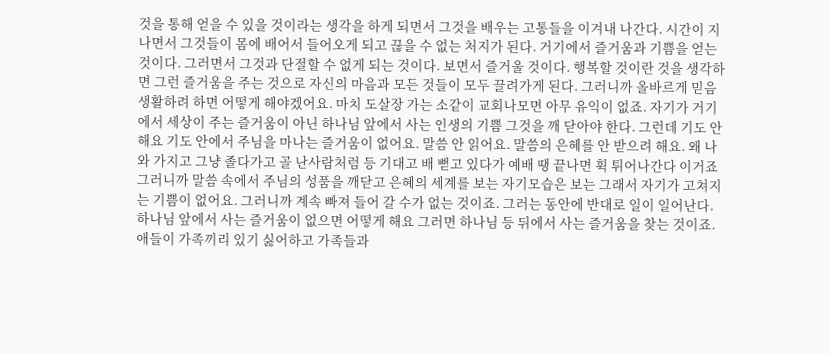것을 통해 얻을 수 있을 것이라는 생각을 하게 되면서 그것을 배우는 고통들을 이겨내 나간다. 시간이 지나면서 그것들이 몸에 배어서 들어오게 되고 끊을 수 없는 처지가 된다. 거기에서 즐거움과 기쁨을 얻는 것이다. 그러면서 그것과 단절할 수 없게 되는 것이다. 보면서 즐거울 것이다. 행복할 것이란 것을 생각하면 그런 즐거움을 주는 것으로 자신의 마음과 모든 것들이 모두 끌려가게 된다. 그러니까 올바르게 믿음 생활하려 하면 어떻게 해야겠어요. 마치 도살장 가는 소같이 교회나모면 아무 유익이 없죠. 자기가 거기에서 세상이 주는 즐거움이 아닌 하나님 앞에서 사는 인생의 기쁨 그것을 깨 닫아야 한다. 그런데 기도 안 해요 기도 안에서 주님을 마나는 즐거움이 없어요. 말씀 안 읽어요. 말씀의 은혜를 안 받으려 해요. 왜 나와 가지고 그냥 졸다가고 골 난사람처럼 등 기대고 배 뻗고 있다가 예배 땡 끝나면 휙 튀어나간다 이거죠 그러니까 말씀 속에서 주님의 성품을 깨닫고 은혜의 세계를 보는 자기모습은 보는 그래서 자기가 고쳐지는 기쁨이 없어요. 그러니까 계속 빠져 들어 갈 수가 없는 것이죠. 그러는 동안에 반대로 일이 일어난다. 하나님 앞에서 사는 즐거움이 없으면 어떻게 해요 그러면 하나님 등 뒤에서 사는 즐거움을 찾는 것이죠. 애들이 가족끼리 있기 싫어하고 가족들과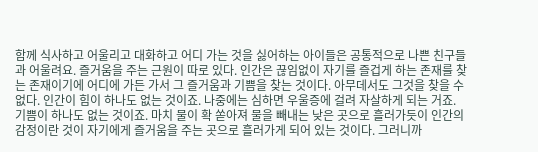함께 식사하고 어울리고 대화하고 어디 가는 것을 싫어하는 아이들은 공통적으로 나쁜 친구들과 어울려요. 즐거움을 주는 근원이 따로 있다. 인간은 끊임없이 자기를 즐겁게 하는 존재를 찾는 존재이기에 어디에 가든 가서 그 즐거움과 기쁨을 찾는 것이다. 아무데서도 그것을 찾을 수 없다. 인간이 힘이 하나도 없는 것이죠. 나중에는 심하면 우울증에 걸려 자살하게 되는 거죠. 기쁨이 하나도 없는 것이죠. 마치 물이 확 쏟아져 물을 빼내는 낮은 곳으로 흘러가듯이 인간의 감정이란 것이 자기에게 즐거움을 주는 곳으로 흘러가게 되어 있는 것이다. 그러니까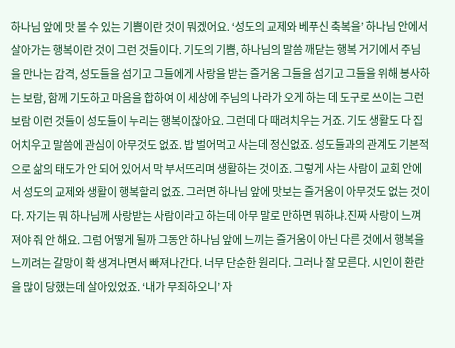하나님 앞에 맛 볼 수 있는 기쁨이란 것이 뭐겠어요. ‘성도의 교제와 베푸신 축복을’ 하나님 안에서 살아가는 행복이란 것이 그런 것들이다. 기도의 기쁨, 하나님의 말씀 깨닫는 행복 거기에서 주님을 만나는 감격, 성도들을 섬기고 그들에게 사랑을 받는 즐거움 그들을 섬기고 그들을 위해 봉사하는 보람, 함께 기도하고 마음을 합하여 이 세상에 주님의 나라가 오게 하는 데 도구로 쓰이는 그런 보람 이런 것들이 성도들이 누리는 행복이잖아요. 그런데 다 때려치우는 거죠. 기도 생활도 다 집어치우고 말씀에 관심이 아무것도 없죠. 밥 벌어먹고 사는데 정신없죠. 성도들과의 관계도 기본적으로 삶의 태도가 안 되어 있어서 막 부서뜨리며 생활하는 것이죠. 그렇게 사는 사람이 교회 안에서 성도의 교제와 생활이 행복할리 없죠. 그러면 하나님 앞에 맛보는 즐거움이 아무것도 없는 것이다. 자기는 뭐 하나님께 사랑받는 사람이라고 하는데 아무 말로 만하면 뭐하냐.진짜 사랑이 느껴져야 줘 안 해요. 그럼 어떻게 될까 그동안 하나님 앞에 느끼는 즐거움이 아닌 다른 것에서 행복을 느끼려는 갈망이 확 생겨나면서 빠져나간다. 너무 단순한 원리다. 그러나 잘 모른다. 시인이 환란을 많이 당했는데 살아있었죠. ‘내가 무죄하오니’ 자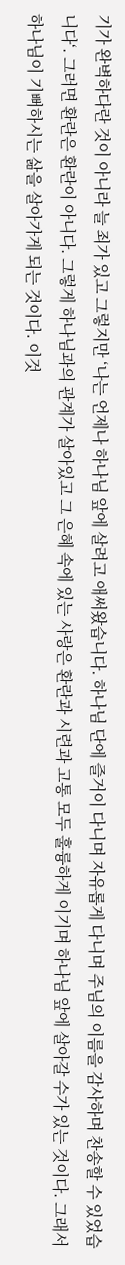기가 완벽하다란 것이 아니라 늘 죄가 있고 그렇지만 ‘나는 언제나 하나님 앞에 살려고 애써왔습니다. 하나님 단에 즐거이 다니며 자유롭게 다니며 주님의 이름을 감사하며 찬송할 수 있었습니다‘. 그러면 환란은 환란이 아니다. 그렇게 하나님과의 관계가 살아있고 그 은혜 속에 있는 사랑은 환란과 시련과 고통 모두 훌륭하게 이기며 하나님 앞에 살아갈 수가 있는 것이다. 그래서 하나님이 기뻐하시는 삶을 살아가게 되는 것이다. 이것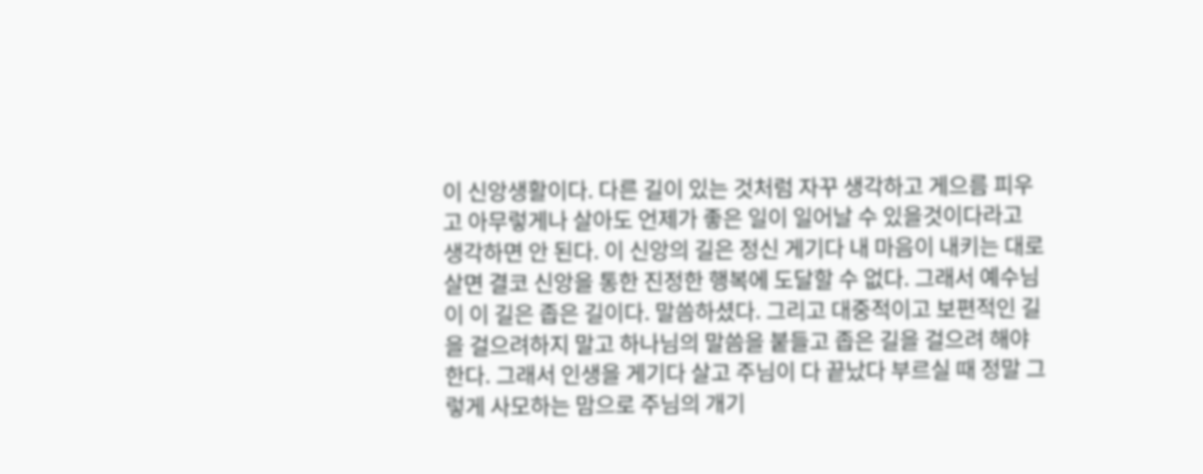이 신앙생활이다. 다른 길이 있는 것처럼 자꾸 생각하고 게으름 피우고 아무렇게나 살아도 언제가 좋은 일이 일어날 수 있을것이다라고 생각하면 안 된다. 이 신앙의 길은 정신 게기다 내 마음이 내키는 대로 살면 결코 신앙을 통한 진정한 행복에 도달할 수 없다. 그래서 예수님이 이 길은 좁은 길이다. 말씀하셨다. 그리고 대중적이고 보편적인 길을 걸으려하지 말고 하나님의 말씀을 붙들고 좁은 길을 걸으려 해야 한다. 그래서 인생을 게기다 살고 주님이 다 끝났다 부르실 때 정말 그렇게 사모하는 맘으로 주님의 개기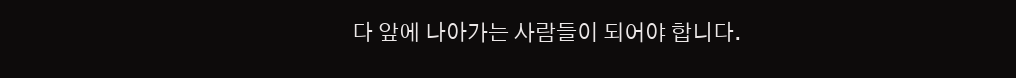다 앞에 나아가는 사람들이 되어야 합니다.